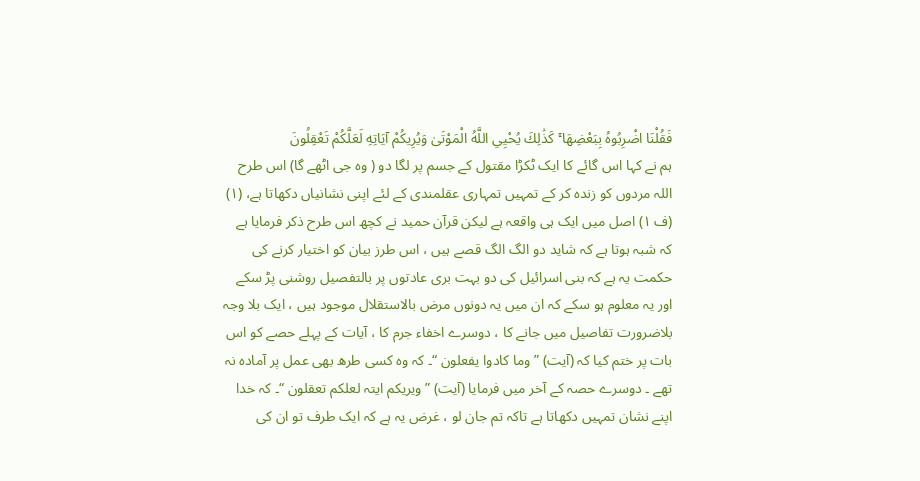فَقُلْنَا اضْرِبُوهُ بِبَعْضِهَا ۚ كَذَٰلِكَ يُحْيِي اللَّهُ الْمَوْتَىٰ وَيُرِيكُمْ آيَاتِهِ لَعَلَّكُمْ تَعْقِلُونَ
ہم نے کہا اس گائے کا ایک ٹکڑا مقتول کے جسم پر لگا دو ( وہ جی اٹھے گا) اس طرح اللہ مردوں کو زندہ کر کے تمہیں تمہاری عقلمندی کے لئے اپنی نشانیاں دکھاتا ہے، (١)
(ف ١) اصل میں ایک ہی واقعہ ہے لیکن قرآن حمید نے کچھ اس طرح ذکر فرمایا ہے کہ شبہ ہوتا ہے کہ شاید دو الگ الگ قصے ہیں ، اس طرز بیان کو اختیار کرنے کی حکمت یہ ہے کہ بنی اسرائیل کی دو بہت بری عادتوں پر بالتفصیل روشنی پڑ سکے اور یہ معلوم ہو سکے کہ ان میں یہ دونوں مرض بالاستقلال موجود ہیں ، ایک بلا وجہ بلاضرورت تفاصیل میں جانے کا ، دوسرے اخفاء جرم کا ، آیات کے پہلے حصے کو اس بات پر ختم کیا کہ (آیت) ” وما کادوا یفعلون “۔ کہ وہ کسی طرھ بھی عمل پر آمادہ نہ تھے ۔ دوسرے حصہ کے آخر میں فرمایا (آیت) ” ویریکم ایتہ لعلکم تعقلون “۔ کہ خدا اپنے نشان تمہیں دکھاتا ہے تاکہ تم جان لو ، غرض یہ ہے کہ ایک طرف تو ان کی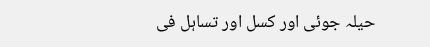حیلہ جوئی اور کسل اور تساہل فی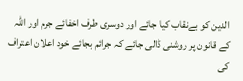الدین کو بےنقاب کیا جائے اور دوسری طرف اخفائے جرم اور اللہ کے قانون پر روشنی ڈالی جائے کہ جرائم بجائے خود اعلان اعتراف کی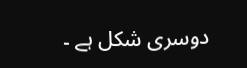دوسری شکل ہے ۔